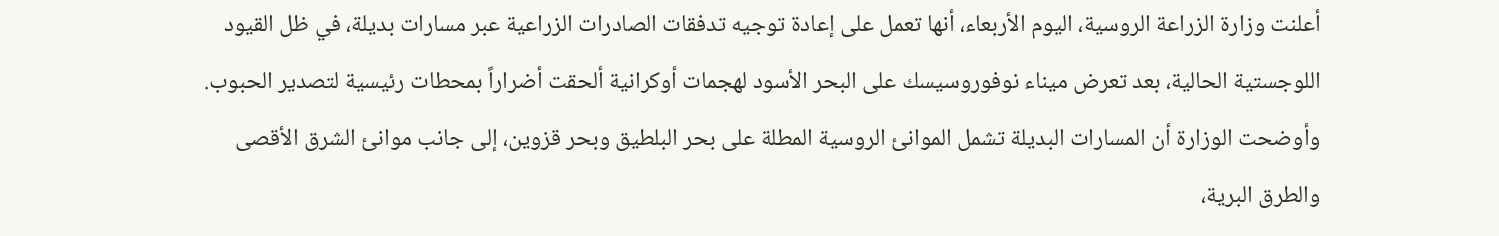أعلنت وزارة الزراعة الروسية، اليوم الأربعاء، أنها تعمل على إعادة توجيه تدفقات الصادرات الزراعية عبر مسارات بديلة، في ظل القيود اللوجستية الحالية، بعد تعرض ميناء نوفوروسيسك على البحر الأسود لهجمات أوكرانية ألحقت أضراراً بمحطات رئيسية لتصدير الحبوب.
وأوضحت الوزارة أن المسارات البديلة تشمل الموانئ الروسية المطلة على بحر البلطيق وبحر قزوين، إلى جانب موانئ الشرق الأقصى والطرق البرية،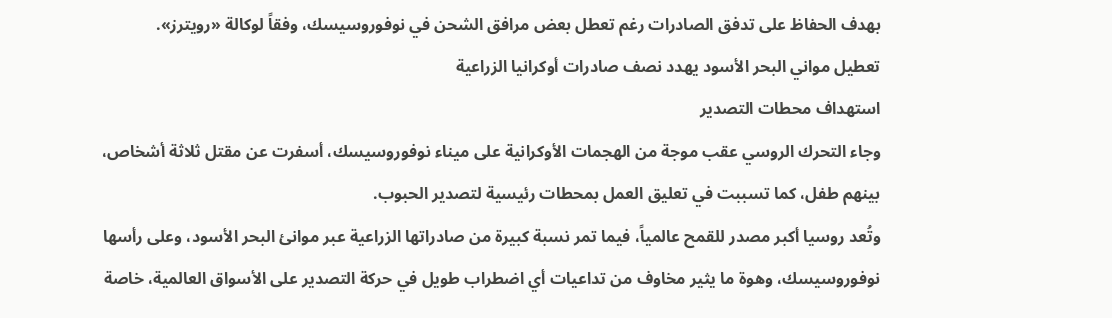بهدف الحفاظ على تدفق الصادرات رغم تعطل بعض مرافق الشحن في نوفوروسيسك، وفقاً لوكالة «رويترز».
تعطيل مواني البحر الأسود يهدد نصف صادرات أوكرانيا الزراعية
استهداف محطات التصدير
وجاء التحرك الروسي عقب موجة من الهجمات الأوكرانية على ميناء نوفوروسيسك، أسفرت عن مقتل ثلاثة أشخاص، بينهم طفل، كما تسببت في تعليق العمل بمحطات رئيسية لتصدير الحبوب.
وتُعد روسيا أكبر مصدر للقمح عالمياً، فيما تمر نسبة كبيرة من صادراتها الزراعية عبر موانئ البحر الأسود، وعلى رأسها نوفوروسيسك، وهوة ما يثير مخاوف من تداعيات أي اضطراب طويل في حركة التصدير على الأسواق العالمية، خاصة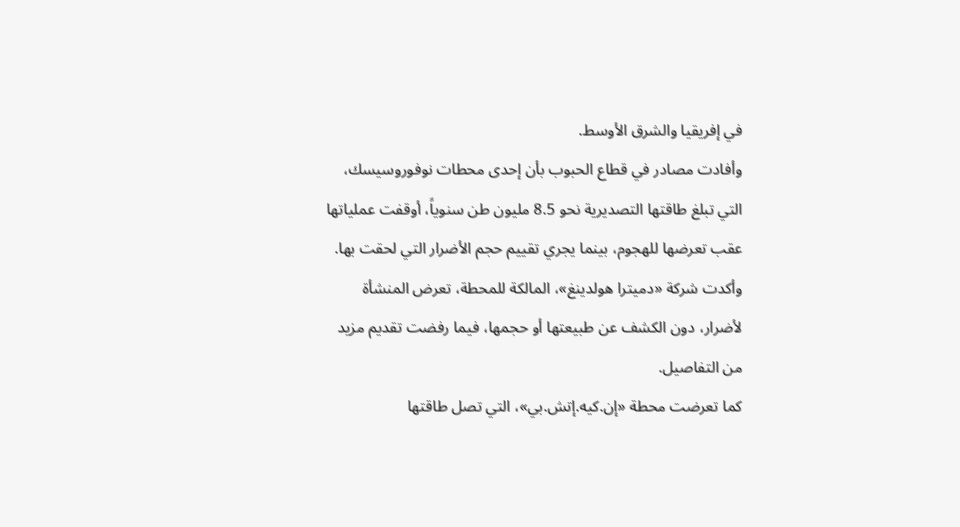في إفريقيا والشرق الأوسط.
وأفادت مصادر في قطاع الحبوب بأن إحدى محطات نوفوروسيسك، التي تبلغ طاقتها التصديرية نحو 8.5 مليون طن سنوياً، أوقفت عملياتها عقب تعرضها للهجوم، بينما يجري تقييم حجم الأضرار التي لحقت بها.
وأكدت شركة «دميترا هولدينغ»، المالكة للمحطة، تعرض المنشأة لأضرار، دون الكشف عن طبيعتها أو حجمها، فيما رفضت تقديم مزيد من التفاصيل.
كما تعرضت محطة «إن.كيه.إتش.بي»، التي تصل طاقتها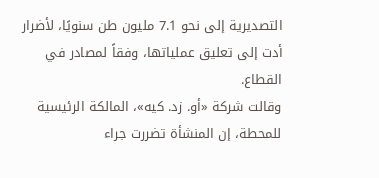التصديرية إلى نحو 7.1 مليون طن سنويًا، لأضرار أدت إلى تعليق عملياتها، وفقاً لمصادر في القطاع.
وقالت شركة «أو. زد. كيه»، المالكة الرئيسية للمحطة، إن المنشأة تضررت جراء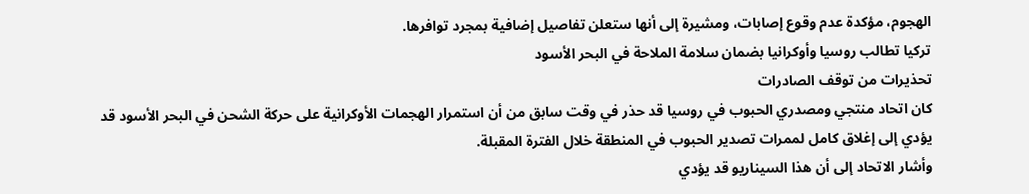الهجوم، مؤكدة عدم وقوع إصابات، ومشيرة إلى أنها ستعلن تفاصيل إضافية بمجرد توافرها.
تركيا تطالب روسيا وأوكرانيا بضمان سلامة الملاحة في البحر الأسود
تحذيرات من توقف الصادرات
كان اتحاد منتجي ومصدري الحبوب في روسيا قد حذر في وقت سابق من أن استمرار الهجمات الأوكرانية على حركة الشحن في البحر الأسود قد يؤدي إلى إغلاق كامل لممرات تصدير الحبوب في المنطقة خلال الفترة المقبلة.
وأشار الاتحاد إلى أن هذا السيناريو قد يؤدي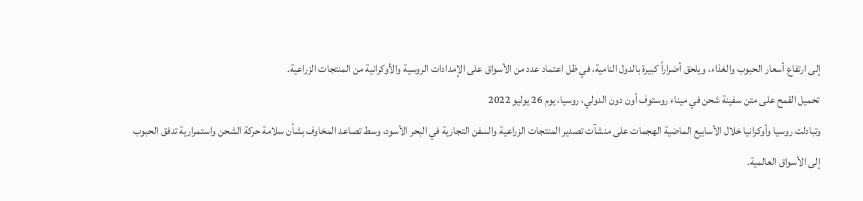إلى ارتفاع أسعار الحبوب والغذاء، ويلحق أضراراً كبيرة بالدول النامية، في ظل اعتماد عدد من الأسواق على الإمدادات الروسية والأوكرانية من المنتجات الزراعية.
تحميل القمح على متن سفينة شحن في ميناء روستوف أون دون الدولي، روسيا، يوم 26 يوليو 2022
وتبادلت روسيا وأوكرانيا خلال الأسابيع الماضية الهجمات على منشآت تصدير المنتجات الزراعية والسفن التجارية في البحر الأسود، وسط تصاعد المخاوف بشأن سلامة حركة الشحن واستمرارية تدفق الحبوب إلى الأسواق العالمية.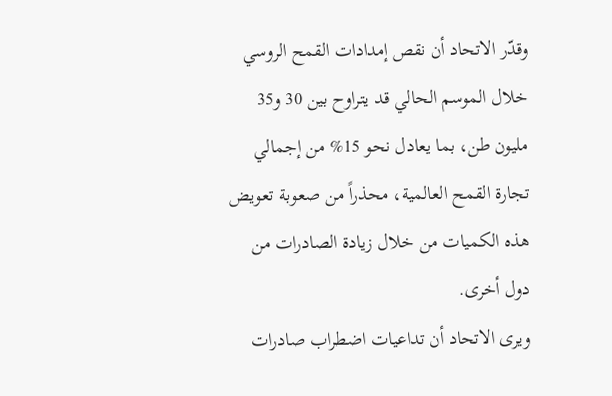وقدّر الاتحاد أن نقص إمدادات القمح الروسي خلال الموسم الحالي قد يتراوح بين 30 و35 مليون طن، بما يعادل نحو 15% من إجمالي تجارة القمح العالمية، محذراً من صعوبة تعويض هذه الكميات من خلال زيادة الصادرات من دول أخرى.
ويرى الاتحاد أن تداعيات اضطراب صادرات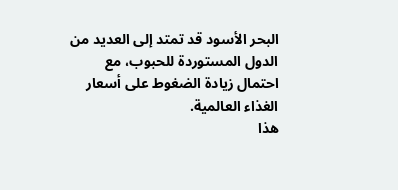البحر الأسود قد تمتد إلى العديد من الدول المستوردة للحبوب، مع احتمال زيادة الضغوط على أسعار الغذاء العالمية.
هذا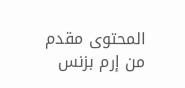المحتوى مقدم من إرم بزنس